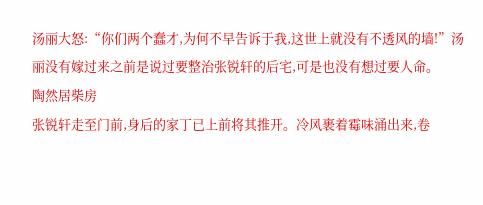汤丽大怒:“你们两个蠢才,为何不早告诉于我,这世上就没有不透风的墙!”汤丽没有嫁过来之前是说过要整治张锐轩的后宅,可是也没有想过要人命。
陶然居柴房
张锐轩走至门前,身后的家丁已上前将其推开。冷风裹着霉味涌出来,卷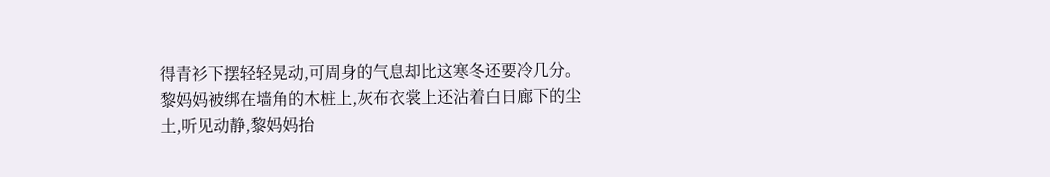得青衫下摆轻轻晃动,可周身的气息却比这寒冬还要冷几分。
黎妈妈被绑在墙角的木桩上,灰布衣裳上还沾着白日廊下的尘土,听见动静,黎妈妈抬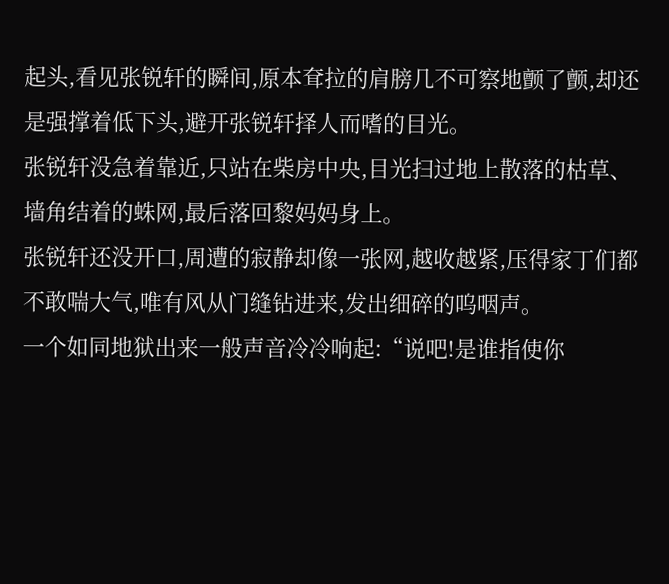起头,看见张锐轩的瞬间,原本耷拉的肩膀几不可察地颤了颤,却还是强撑着低下头,避开张锐轩择人而嗜的目光。
张锐轩没急着靠近,只站在柴房中央,目光扫过地上散落的枯草、墙角结着的蛛网,最后落回黎妈妈身上。
张锐轩还没开口,周遭的寂静却像一张网,越收越紧,压得家丁们都不敢喘大气,唯有风从门缝钻进来,发出细碎的呜咽声。
一个如同地狱出来一般声音冷冷响起:“说吧!是谁指使你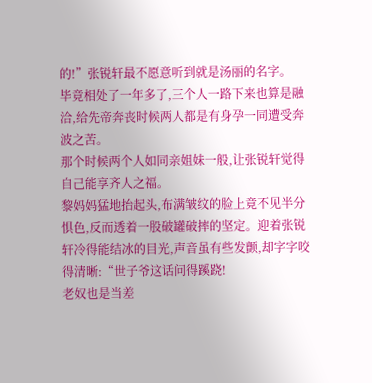的!”张锐轩最不愿意听到就是汤丽的名字。
毕竟相处了一年多了,三个人一路下来也算是融洽,给先帝奔丧时候两人都是有身孕一同遭受奔波之苦。
那个时候两个人如同亲姐妹一般,让张锐轩觉得自己能享齐人之福。
黎妈妈猛地抬起头,布满皱纹的脸上竟不见半分惧色,反而透着一股破罐破摔的坚定。迎着张锐轩冷得能结冰的目光,声音虽有些发颤,却字字咬得清晰:“世子爷这话问得蹊跷!
老奴也是当差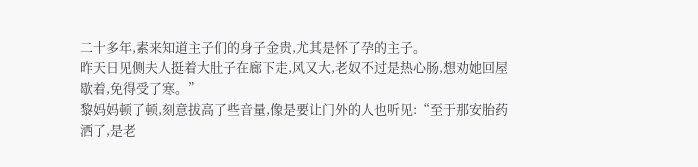二十多年,素来知道主子们的身子金贵,尤其是怀了孕的主子。
昨天日见侧夫人挺着大肚子在廊下走,风又大,老奴不过是热心肠,想劝她回屋歇着,免得受了寒。”
黎妈妈顿了顿,刻意拔高了些音量,像是要让门外的人也听见:“至于那安胎药洒了,是老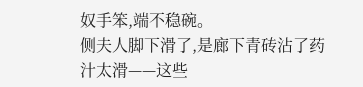奴手笨,端不稳碗。
侧夫人脚下滑了,是廊下青砖沾了药汁太滑——这些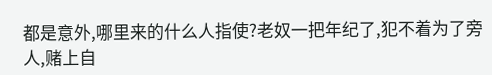都是意外,哪里来的什么人指使?老奴一把年纪了,犯不着为了旁人,赌上自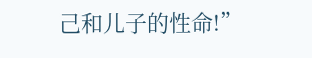己和儿子的性命!”